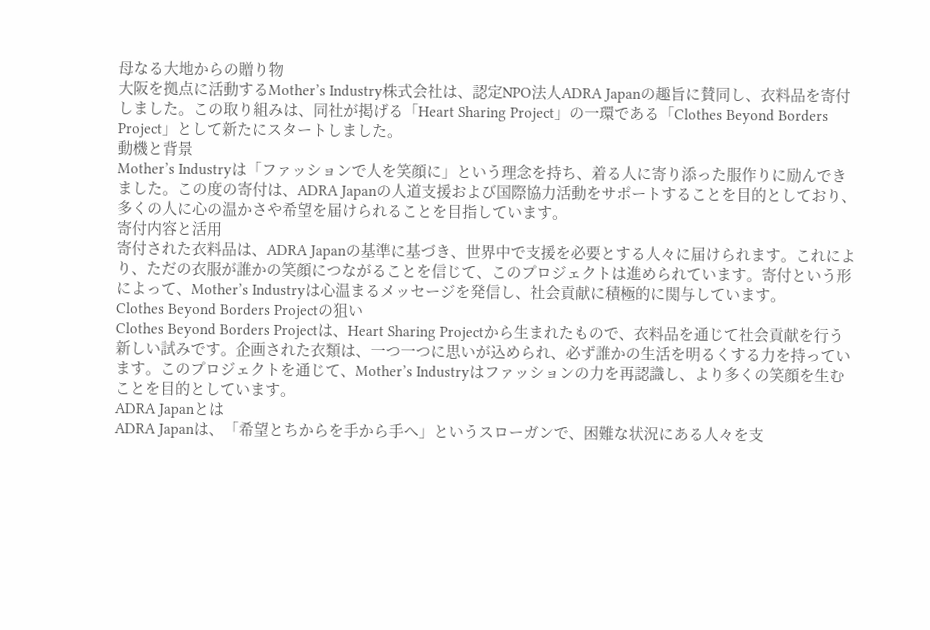母なる大地からの贈り物
大阪を拠点に活動するMother’s Industry株式会社は、認定NPO法人ADRA Japanの趣旨に賛同し、衣料品を寄付しました。この取り組みは、同社が掲げる「Heart Sharing Project」の一環である「Clothes Beyond Borders Project」として新たにスタートしました。
動機と背景
Mother’s Industryは「ファッションで人を笑顔に」という理念を持ち、着る人に寄り添った服作りに励んできました。この度の寄付は、ADRA Japanの人道支援および国際協力活動をサポートすることを目的としており、多くの人に心の温かさや希望を届けられることを目指しています。
寄付内容と活用
寄付された衣料品は、ADRA Japanの基準に基づき、世界中で支援を必要とする人々に届けられます。これにより、ただの衣服が誰かの笑顔につながることを信じて、このプロジェクトは進められています。寄付という形によって、Mother’s Industryは心温まるメッセージを発信し、社会貢献に積極的に関与しています。
Clothes Beyond Borders Projectの狙い
Clothes Beyond Borders Projectは、Heart Sharing Projectから生まれたもので、衣料品を通じて社会貢献を行う新しい試みです。企画された衣類は、一つ一つに思いが込められ、必ず誰かの生活を明るくする力を持っています。このプロジェクトを通じて、Mother’s Industryはファッションの力を再認識し、より多くの笑顔を生むことを目的としています。
ADRA Japanとは
ADRA Japanは、「希望とちからを手から手へ」というスローガンで、困難な状況にある人々を支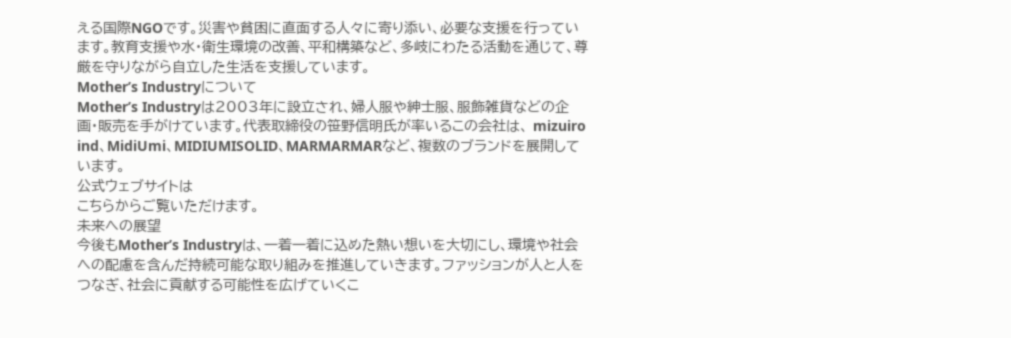える国際NGOです。災害や貧困に直面する人々に寄り添い、必要な支援を行っています。教育支援や水・衛生環境の改善、平和構築など、多岐にわたる活動を通じて、尊厳を守りながら自立した生活を支援しています。
Mother’s Industryについて
Mother’s Industryは2003年に設立され、婦人服や紳士服、服飾雑貨などの企画・販売を手がけています。代表取締役の笹野信明氏が率いるこの会社は、 mizuiro ind、MidiUmi、MIDIUMISOLID、MARMARMARなど、複数のブランドを展開しています。
公式ウェブサイトは
こちらからご覧いただけます。
未来への展望
今後もMother’s Industryは、一着一着に込めた熱い想いを大切にし、環境や社会への配慮を含んだ持続可能な取り組みを推進していきます。ファッションが人と人をつなぎ、社会に貢献する可能性を広げていくこ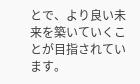とで、より良い未来を築いていくことが目指されています。